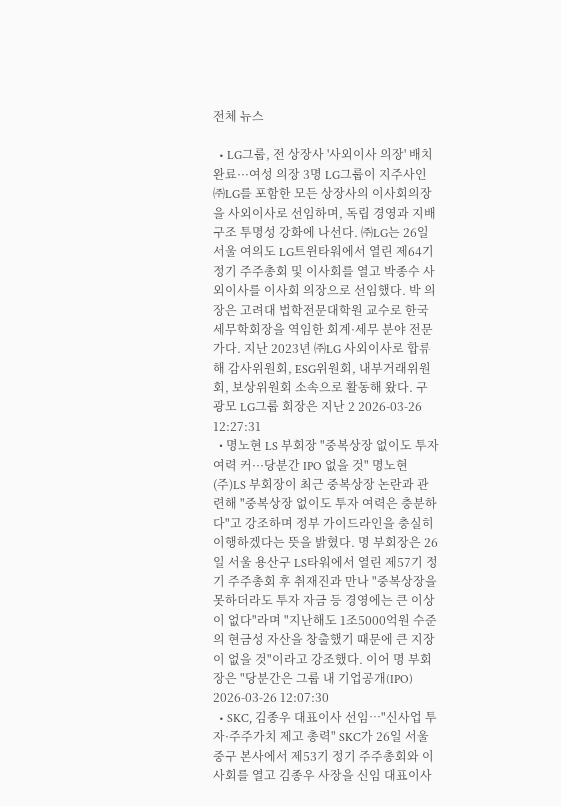전체 뉴스

  • LG그룹, 전 상장사 '사외이사 의장' 배치 완료···여성 의장 3명 LG그룹이 지주사인 ㈜LG를 포함한 모든 상장사의 이사회의장을 사외이사로 선임하며, 독립 경영과 지배구조 투명성 강화에 나선다. ㈜LG는 26일 서울 여의도 LG트윈타워에서 열린 제64기 정기 주주총회 및 이사회를 열고 박종수 사외이사를 이사회 의장으로 선임했다. 박 의장은 고려대 법학전문대학원 교수로 한국세무학회장을 역임한 회계·세무 분야 전문가다. 지난 2023년 ㈜LG 사외이사로 합류해 감사위원회, ESG위원회, 내부거래위원회, 보상위원회 소속으로 활동해 왔다. 구광모 LG그룹 회장은 지난 2 2026-03-26 12:27:31
  • 명노현 LS 부회장 "중복상장 없이도 투자 여력 커···당분간 IPO 없을 것" 명노현 (주)LS 부회장이 최근 중복상장 논란과 관련해 "중복상장 없이도 투자 여력은 충분하다"고 강조하며 정부 가이드라인을 충실히 이행하겠다는 뜻을 밝혔다. 명 부회장은 26일 서울 용산구 LS타워에서 열린 제57기 정기 주주총회 후 취재진과 만나 "중복상장을 못하더라도 투자 자금 등 경영에는 큰 이상이 없다"라며 "지난해도 1조5000억원 수준의 현금성 자산을 창출했기 때문에 큰 지장이 없을 것"이라고 강조했다. 이어 명 부회장은 "당분간은 그룹 내 기업공개(IPO) 2026-03-26 12:07:30
  • SKC, 김종우 대표이사 선임…"신사업 투자·주주가치 제고 총력" SKC가 26일 서울 중구 본사에서 제53기 정기 주주총회와 이사회를 열고 김종우 사장을 신임 대표이사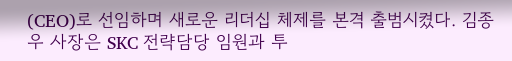(CEO)로 선임하며 새로운 리더십 체제를 본격 출범시켰다. 김종우 사장은 SKC 전략담당 임원과 투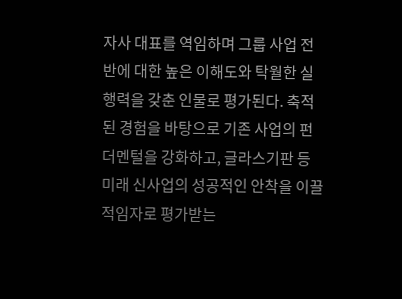자사 대표를 역임하며 그룹 사업 전반에 대한 높은 이해도와 탁월한 실행력을 갖춘 인물로 평가된다. 축적된 경험을 바탕으로 기존 사업의 펀더멘털을 강화하고, 글라스기판 등 미래 신사업의 성공적인 안착을 이끌 적임자로 평가받는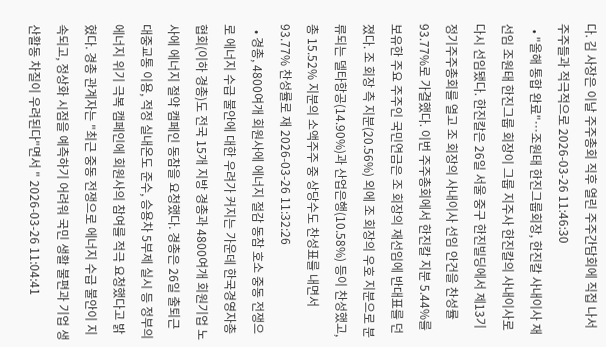다. 김 사장은 이날 주주총회 직후 열린 주주간담회에 직접 나서 주주들과 적극적으로 2026-03-26 11:46:30
  • "올해 통합 완료"…조원태 한진그룹회장, 한진칼 사내이사 재선임 조원태 한진그룹 회장이 그룹 지주사 한진칼의 사내이사로 다시 선임됐다. 한진칼은 26일 서울 중구 한진빌딩에서 제13기 정기주주총회를 열고 조 회장의 사내이사 선임 안건을 찬성률 93.77%로 가결했다. 이번 주주총회에서 한진칼 지분 5.44%를 보유한 주요 주주인 국민연금은 조 회장의 재선임에 반대표를 던졌다. 조 회장 측 지분(20.56%) 외에 조 회장의 우호 지분으로 분류되는 델타항공(14.90%)과 산업은행(10.58%) 등이 찬성했고, 총 15.52% 지분의 소액주주 중 상당수도 찬성표를 내면서 93.77% 찬성률로 재 2026-03-26 11:32:26
  • 경총, 4800여개 회원사에 에너지 절감 동참 호소 중동 전쟁으로 에너지 수급 불안에 대한 우려가 커지는 가운데 한국경영자총협회(이하 경총)도 전국 15개 지방 경총과 4800여개 회원기업 노사에 에너지 절약 캠페인 동참을 요청했다. 경총은 26일 출퇴근 대중교통 이용, 적정 실내온도 준수, 승용차 5부제 실시 등 정부의 에너지 위기 극복 캠페인에 회원사의 참여를 적극 요청했다고 밝혔다. 경총 관계자는 "최근 중동 전쟁으로 에너지 수급 불안이 지속되고, 정상화 시점을 예측하기 어려워 국민 생활 불편과 기업 생산활동 차질이 우려된다"면서 " 2026-03-26 11:04:41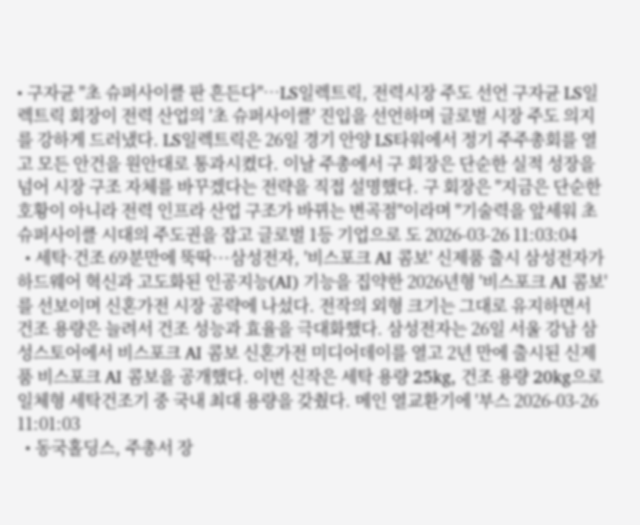• 구자균 "초 슈퍼사이클 판 흔든다"…LS일렉트릭, 전력시장 주도 선언 구자균 LS일렉트릭 회장이 전력 산업의 '초 슈퍼사이클' 진입을 선언하며 글로벌 시장 주도 의지를 강하게 드러냈다. LS일렉트릭은 26일 경기 안양 LS타워에서 정기 주주총회를 열고 모든 안건을 원안대로 통과시켰다. 이날 주총에서 구 회장은 단순한 실적 성장을 넘어 시장 구조 자체를 바꾸겠다는 전략을 직접 설명했다. 구 회장은 "지금은 단순한 호황이 아니라 전력 인프라 산업 구조가 바뀌는 변곡점"이라며 "기술력을 앞세워 초 슈퍼사이클 시대의 주도권을 잡고 글로벌 1등 기업으로 도 2026-03-26 11:03:04
  • 세탁·건조 69분만에 뚝딱···삼성전자, '비스포크 AI 콤보' 신제품 출시 삼성전자가 하드웨어 혁신과 고도화된 인공지능(AI) 기능을 집약한 2026년형 '비스포크 AI 콤보'를 선보이며 신혼가전 시장 공략에 나섰다. 전작의 외형 크기는 그대로 유지하면서 건조 용량은 늘려서 건조 성능과 효율을 극대화했다. 삼성전자는 26일 서울 강남 삼성스토어에서 비스포크 AI 콤보 신혼가전 미디어데이를 열고 2년 만에 출시된 신제품 비스포크 AI 콤보을 공개했다. 이번 신작은 세탁 용량 25kg, 건조 용량 20kg으로 일체형 세탁건조기 중 국내 최대 용량을 갖췄다. 메인 열교환기에 '부스 2026-03-26 11:01:03
  • 동국홀딩스, 주총서 장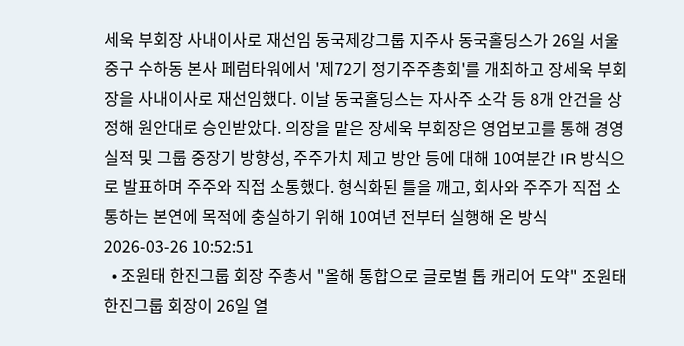세욱 부회장 사내이사로 재선임 동국제강그룹 지주사 동국홀딩스가 26일 서울 중구 수하동 본사 페럼타워에서 '제72기 정기주주총회'를 개최하고 장세욱 부회장을 사내이사로 재선임했다. 이날 동국홀딩스는 자사주 소각 등 8개 안건을 상정해 원안대로 승인받았다. 의장을 맡은 장세욱 부회장은 영업보고를 통해 경영 실적 및 그룹 중장기 방향성, 주주가치 제고 방안 등에 대해 10여분간 IR 방식으로 발표하며 주주와 직접 소통했다. 형식화된 틀을 깨고, 회사와 주주가 직접 소통하는 본연에 목적에 충실하기 위해 10여년 전부터 실행해 온 방식 2026-03-26 10:52:51
  • 조원태 한진그룹 회장 주총서 "올해 통합으로 글로벌 톱 캐리어 도약" 조원태 한진그룹 회장이 26일 열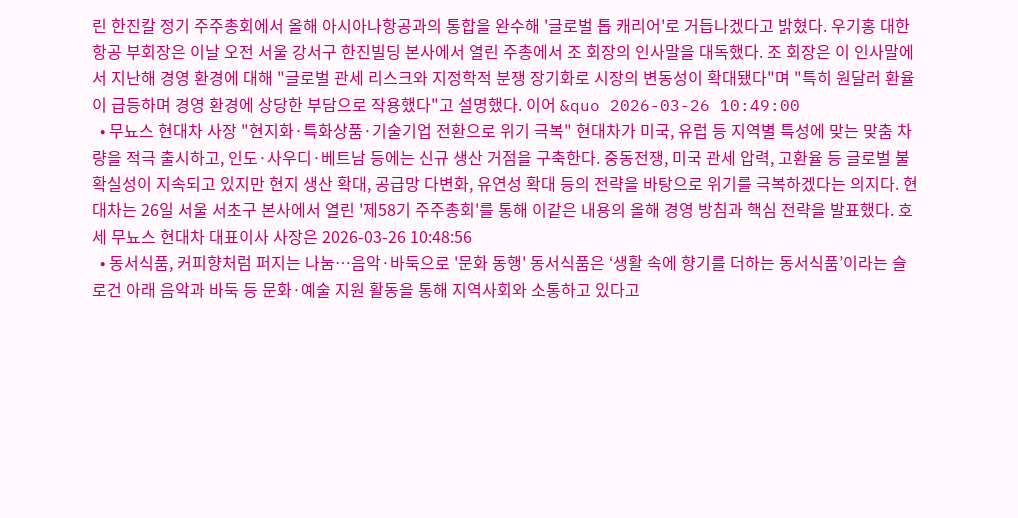린 한진칼 정기 주주총회에서 올해 아시아나항공과의 통합을 완수해 '글로벌 톱 캐리어'로 거듭나겠다고 밝혔다. 우기홍 대한항공 부회장은 이날 오전 서울 강서구 한진빌딩 본사에서 열린 주총에서 조 회장의 인사말을 대독했다. 조 회장은 이 인사말에서 지난해 경영 환경에 대해 "글로벌 관세 리스크와 지정학적 분쟁 장기화로 시장의 변동성이 확대됐다"며 "특히 원달러 환율이 급등하며 경영 환경에 상당한 부담으로 작용했다"고 설명했다. 이어 &quo 2026-03-26 10:49:00
  • 무뇨스 현대차 사장 "현지화·특화상품·기술기업 전환으로 위기 극복" 현대차가 미국, 유럽 등 지역별 특성에 맞는 맞춤 차량을 적극 출시하고, 인도·사우디·베트남 등에는 신규 생산 거점을 구축한다. 중동전쟁, 미국 관세 압력, 고환율 등 글로벌 불확실성이 지속되고 있지만 현지 생산 확대, 공급망 다변화, 유연성 확대 등의 전략을 바탕으로 위기를 극복하겠다는 의지다. 현대차는 26일 서울 서초구 본사에서 열린 '제58기 주주총회'를 통해 이같은 내용의 올해 경영 방침과 핵심 전략을 발표했다. 호세 무뇨스 현대차 대표이사 사장은 2026-03-26 10:48:56
  • 동서식품, 커피향처럼 퍼지는 나눔…음악·바둑으로 '문화 동행' 동서식품은 ‘생활 속에 향기를 더하는 동서식품’이라는 슬로건 아래 음악과 바둑 등 문화·예술 지원 활동을 통해 지역사회와 소통하고 있다고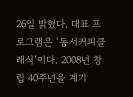26일 밝혔다. 대표 프로그램은 ‘동서커피클래식’이다. 2008년 창립 40주년을 계기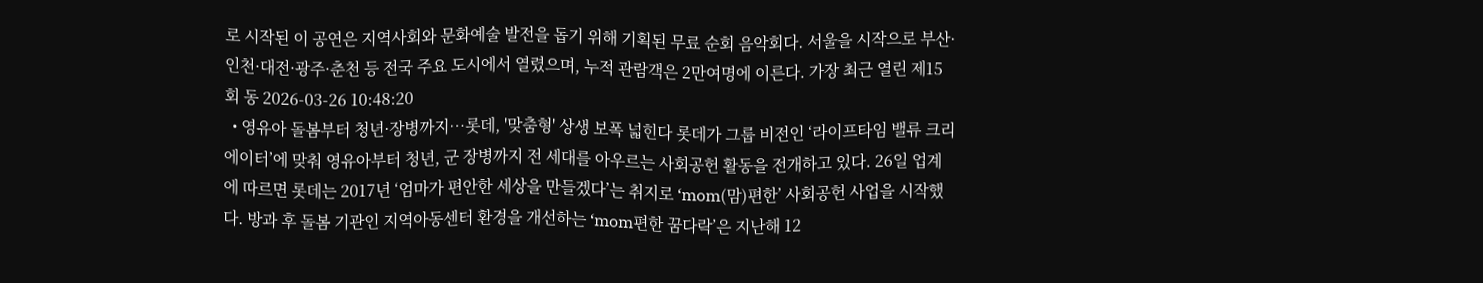로 시작된 이 공연은 지역사회와 문화예술 발전을 돕기 위해 기획된 무료 순회 음악회다. 서울을 시작으로 부산·인천·대전·광주·춘천 등 전국 주요 도시에서 열렸으며, 누적 관람객은 2만여명에 이른다. 가장 최근 열린 제15회 동 2026-03-26 10:48:20
  • 영유아 돌봄부터 청년·장병까지…롯데, '맞춤형' 상생 보폭 넓힌다 롯데가 그룹 비전인 ‘라이프타임 밸류 크리에이터’에 맞춰 영유아부터 청년, 군 장병까지 전 세대를 아우르는 사회공헌 활동을 전개하고 있다. 26일 업계에 따르면 롯데는 2017년 ‘엄마가 편안한 세상을 만들겠다’는 취지로 ‘mom(맘)편한’ 사회공헌 사업을 시작했다. 방과 후 돌봄 기관인 지역아동센터 환경을 개선하는 ‘mom편한 꿈다락’은 지난해 12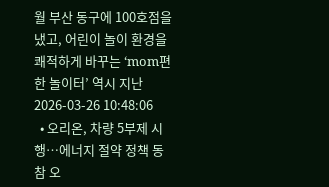월 부산 동구에 100호점을 냈고, 어린이 놀이 환경을 쾌적하게 바꾸는 ‘mom편한 놀이터’ 역시 지난 2026-03-26 10:48:06
  • 오리온, 차량 5부제 시행…에너지 절약 정책 동참 오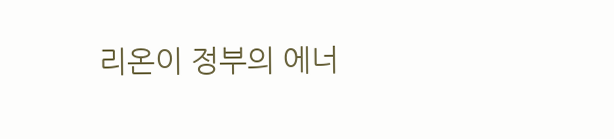리온이 정부의 에너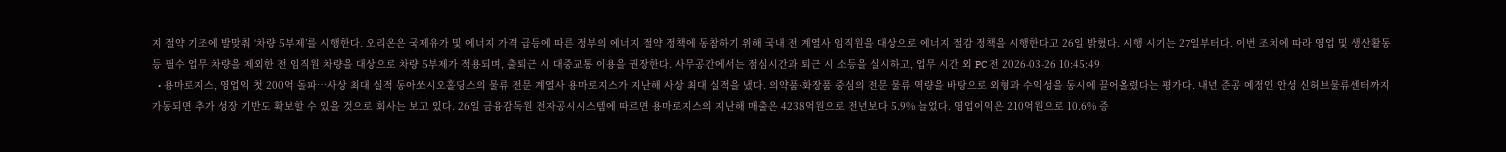지 절약 기조에 발맞춰 ‘차량 5부제’를 시행한다. 오리온은 국제유가 및 에너지 가격 급등에 따른 정부의 에너지 절약 정책에 동참하기 위해 국내 전 계열사 임직원을 대상으로 에너지 절감 정책을 시행한다고 26일 밝혔다. 시행 시기는 27일부터다. 이번 조치에 따라 영업 및 생산활동 등 필수 업무 차량을 제외한 전 임직원 차량을 대상으로 차량 5부제가 적용되며, 출퇴근 시 대중교통 이용을 권장한다. 사무공간에서는 점심시간과 퇴근 시 소등을 실시하고, 업무 시간 외 PC 전 2026-03-26 10:45:49
  • 용마로지스, 영업익 첫 200억 돌파…사상 최대 실적 동아쏘시오홀딩스의 물류 전문 계열사 용마로지스가 지난해 사상 최대 실적을 냈다. 의약품·화장품 중심의 전문 물류 역량을 바탕으로 외형과 수익성을 동시에 끌어올렸다는 평가다. 내년 준공 예정인 안성 신허브물류센터까지 가동되면 추가 성장 기반도 확보할 수 있을 것으로 회사는 보고 있다. 26일 금융감독원 전자공시시스템에 따르면 용마로지스의 지난해 매출은 4238억원으로 전년보다 5.9% 늘었다. 영업이익은 210억원으로 10.6% 증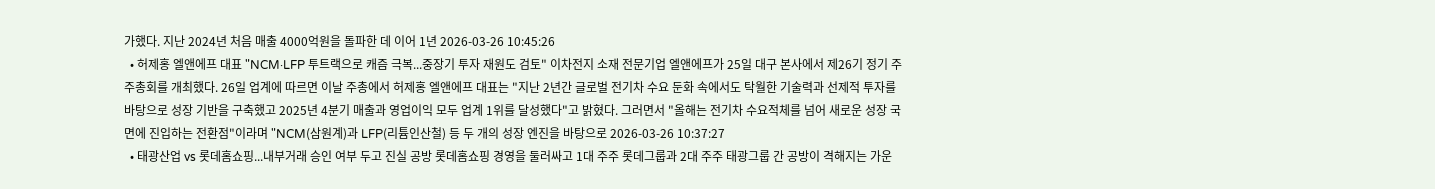가했다. 지난 2024년 처음 매출 4000억원을 돌파한 데 이어 1년 2026-03-26 10:45:26
  • 허제홍 엘앤에프 대표 "NCM·LFP 투트랙으로 캐즘 극복...중장기 투자 재원도 검토" 이차전지 소재 전문기업 엘앤에프가 25일 대구 본사에서 제26기 정기 주주총회를 개최했다. 26일 업계에 따르면 이날 주총에서 허제홍 엘앤에프 대표는 "지난 2년간 글로벌 전기차 수요 둔화 속에서도 탁월한 기술력과 선제적 투자를 바탕으로 성장 기반을 구축했고 2025년 4분기 매출과 영업이익 모두 업계 1위를 달성했다"고 밝혔다. 그러면서 "올해는 전기차 수요적체를 넘어 새로운 성장 국면에 진입하는 전환점"이라며 "NCM(삼원계)과 LFP(리튬인산철) 등 두 개의 성장 엔진을 바탕으로 2026-03-26 10:37:27
  • 태광산업 vs 롯데홈쇼핑...내부거래 승인 여부 두고 진실 공방 롯데홈쇼핑 경영을 둘러싸고 1대 주주 롯데그룹과 2대 주주 태광그룹 간 공방이 격해지는 가운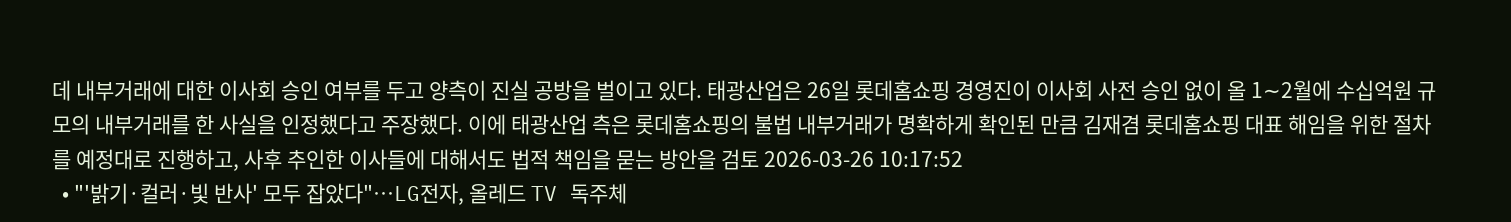데 내부거래에 대한 이사회 승인 여부를 두고 양측이 진실 공방을 벌이고 있다. 태광산업은 26일 롯데홈쇼핑 경영진이 이사회 사전 승인 없이 올 1∼2월에 수십억원 규모의 내부거래를 한 사실을 인정했다고 주장했다. 이에 태광산업 측은 롯데홈쇼핑의 불법 내부거래가 명확하게 확인된 만큼 김재겸 롯데홈쇼핑 대표 해임을 위한 절차를 예정대로 진행하고, 사후 추인한 이사들에 대해서도 법적 책임을 묻는 방안을 검토 2026-03-26 10:17:52
  • "'밝기·컬러·빛 반사' 모두 잡았다"…LG전자, 올레드 TV 독주체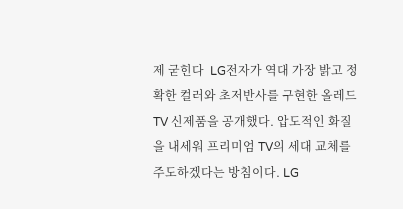제 굳힌다  LG전자가 역대 가장 밝고 정확한 컬러와 초저반사를 구현한 올레드 TV 신제품을 공개했다. 압도적인 화질을 내세워 프리미엄 TV의 세대 교체를 주도하겠다는 방침이다. LG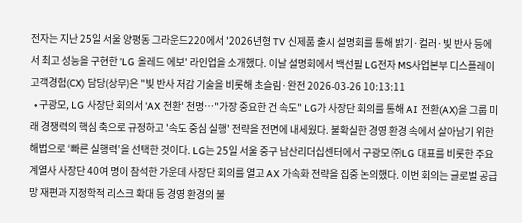전자는 지난 25일 서울 양평동 그라운드220에서 '2026년형 TV 신제품 출시 설명회를 통해 밝기·컬러·빛 반사 등에서 최고 성능을 구현한 'LG 올레드 에보' 라인업을 소개했다. 이날 설명회에서 백선필 LG전자 MS사업본부 디스플레이 고객경험(CX) 담당(상무)은 "빛 반사 저감 기술을 비롯해 초슬림·완전 2026-03-26 10:13:11
  • 구광모, LG 사장단 회의서 'AX 전환' 천명…"가장 중요한 건 속도" LG가 사장단 회의를 통해 AI 전환(AX)을 그룹 미래 경쟁력의 핵심 축으로 규정하고 '속도 중심 실행' 전략을 전면에 내세웠다. 불확실한 경영 환경 속에서 살아남기 위한 해법으로 ‘빠른 실행력’을 선택한 것이다. LG는 25일 서울 중구 남산리더십센터에서 구광모 ㈜LG 대표를 비롯한 주요 계열사 사장단 40여 명이 참석한 가운데 사장단 회의를 열고 AX 가속화 전략을 집중 논의했다. 이번 회의는 글로벌 공급망 재편과 지정학적 리스크 확대 등 경영 환경의 불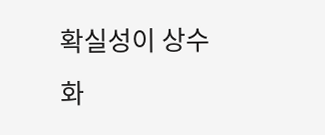확실성이 상수화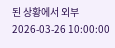된 상황에서 외부 2026-03-26 10:00:00